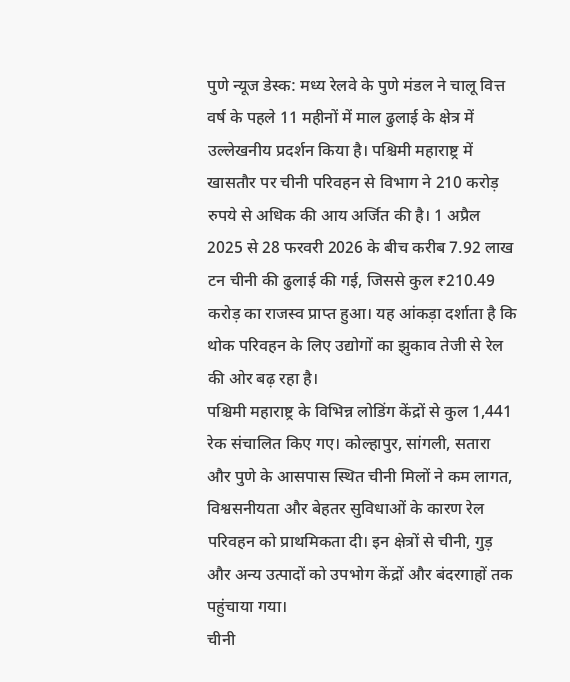पुणे न्यूज डेस्क: मध्य रेलवे के पुणे मंडल ने चालू वित्त वर्ष के पहले 11 महीनों में माल ढुलाई के क्षेत्र में उल्लेखनीय प्रदर्शन किया है। पश्चिमी महाराष्ट्र में खासतौर पर चीनी परिवहन से विभाग ने 210 करोड़ रुपये से अधिक की आय अर्जित की है। 1 अप्रैल 2025 से 28 फरवरी 2026 के बीच करीब 7.92 लाख टन चीनी की ढुलाई की गई, जिससे कुल ₹210.49 करोड़ का राजस्व प्राप्त हुआ। यह आंकड़ा दर्शाता है कि थोक परिवहन के लिए उद्योगों का झुकाव तेजी से रेल की ओर बढ़ रहा है।
पश्चिमी महाराष्ट्र के विभिन्न लोडिंग केंद्रों से कुल 1,441 रेक संचालित किए गए। कोल्हापुर, सांगली, सतारा और पुणे के आसपास स्थित चीनी मिलों ने कम लागत, विश्वसनीयता और बेहतर सुविधाओं के कारण रेल परिवहन को प्राथमिकता दी। इन क्षेत्रों से चीनी, गुड़ और अन्य उत्पादों को उपभोग केंद्रों और बंदरगाहों तक पहुंचाया गया।
चीनी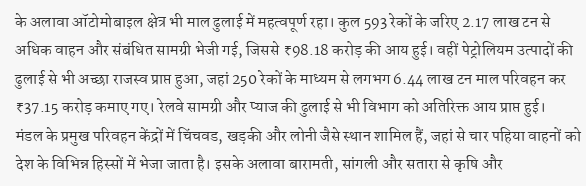के अलावा ऑटोमोबाइल क्षेत्र भी माल ढुलाई में महत्वपूर्ण रहा। कुल 593 रेकों के जरिए 2.17 लाख टन से अधिक वाहन और संबंधित सामग्री भेजी गई, जिससे ₹98.18 करोड़ की आय हुई। वहीं पेट्रोलियम उत्पादों की ढुलाई से भी अच्छा राजस्व प्राप्त हुआ, जहां 250 रेकों के माध्यम से लगभग 6.44 लाख टन माल परिवहन कर ₹37.15 करोड़ कमाए गए। रेलवे सामग्री और प्याज की ढुलाई से भी विभाग को अतिरिक्त आय प्राप्त हुई।
मंडल के प्रमुख परिवहन केंद्रों में चिंचवड, खड़की और लोनी जैसे स्थान शामिल हैं, जहां से चार पहिया वाहनों को देश के विभिन्न हिस्सों में भेजा जाता है। इसके अलावा बारामती, सांगली और सतारा से कृषि और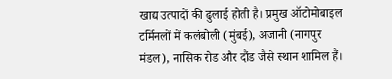खाद्य उत्पादों की ढुलाई होती है। प्रमुख ऑटोमोबाइल टर्मिनलों में कलंबोली (मुंबई), अजानी (नागपुर मंडल), नासिक रोड और दौंड जैसे स्थान शामिल हैं।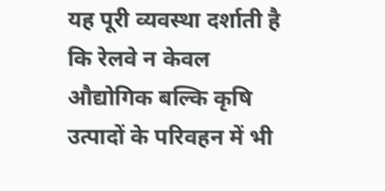यह पूरी व्यवस्था दर्शाती है कि रेलवे न केवल औद्योगिक बल्कि कृषि उत्पादों के परिवहन में भी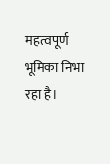महत्वपूर्ण भूमिका निभा रहा है।